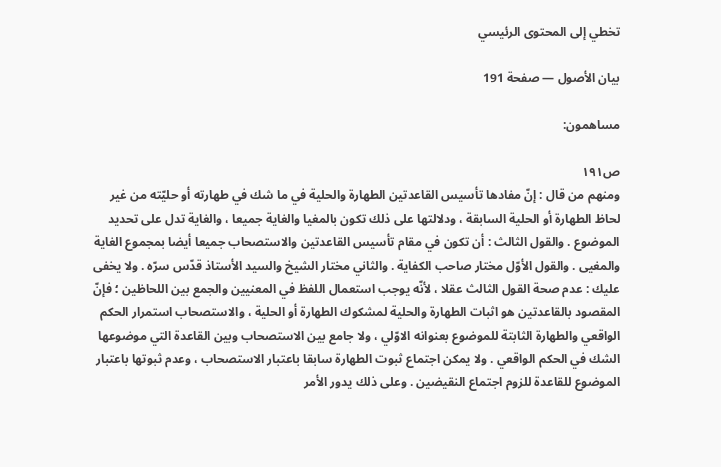تخطي إلى المحتوى الرئيسي

بيان الأصول — صفحة 191

مساهمون:

ص١٩١
ومنهم من قال : إنّ مفادها تأسيس القاعدتين الطهارة والحلية في ما شك في طهارته أو حليّته من غير لحاظ الطهارة أو الحلية السابقة ، ودلالتها على ذلك تكون بالمغيا والغاية جميعا ، والغاية تدل على تحديد الموضوع . والقول الثالث : أن تكون في مقام تأسيس القاعدتين والاستصحاب جميعا أيضا بمجموع الغاية والمغيى . والقول الأوّل مختار صاحب الكفاية . والثاني مختار الشيخ والسيد الأستاذ قدّس سرّه . ولا يخفى عليك : عدم صحة القول الثالث عقلا ، لأنّه يوجب استعمال اللفظ في المعنيين والجمع بين اللحاظين ؛ فإنّ المقصود بالقاعدتين هو اثبات الطهارة والحلية لمشكوك الطهارة أو الحلية ، والاستصحاب استمرار الحكم الواقعي والطهارة الثابتة للموضوع بعنوانه الاوّلي ، ولا جامع بين الاستصحاب وبين القاعدة التي موضوعها الشك في الحكم الواقعي . ولا يمكن اجتماع ثبوت الطهارة سابقا باعتبار الاستصحاب ، وعدم ثبوتها باعتبار الموضوع للقاعدة للزوم اجتماع النقيضين . وعلى ذلك يدور الأمر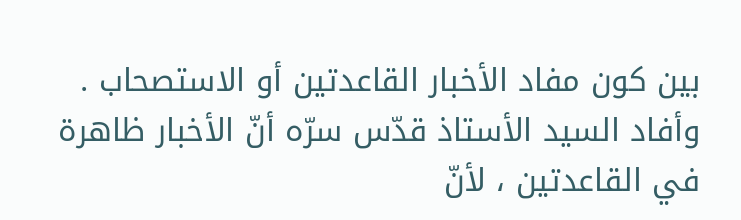بين كون مفاد الأخبار القاعدتين أو الاستصحاب . وأفاد السيد الأستاذ قدّس سرّه أنّ الأخبار ظاهرة في القاعدتين ، لأنّ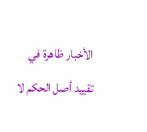الأخبار ظاهرة في تقييد أصل الحكم لا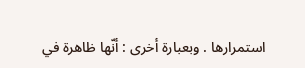استمرارها . وبعبارة أخرى : أنّها ظاهرة في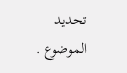تحديد الموضوع .